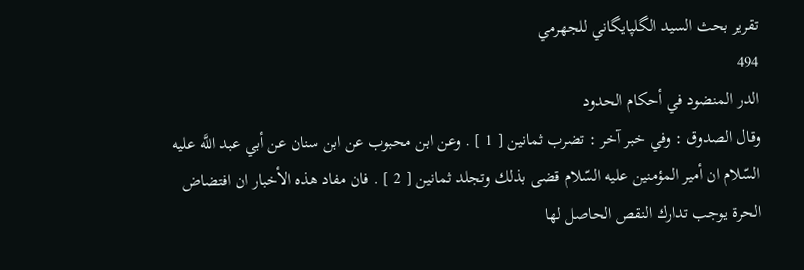تقرير بحث السيد الگلپايگاني للجهرمي
494
الدر المنضود في أحكام الحدود
وقال الصدوق : وفي خبر آخر : تضرب ثمانين [ 1 ] . وعن ابن محبوب عن ابن سنان عن أبي عبد اللَّه عليه السّلام ان أمير المؤمنين عليه السّلام قضى بذلك وتجلد ثمانين [ 2 ] . فان مفاد هذه الأخبار ان افتضاض الحرة يوجب تدارك النقص الحاصل لها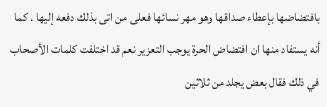بافتضاضها بإعطاء صداقها وهو مهر نسائها فعلى من اتى بذلك دفعه إليها . كما أنه يستفاد منها ان افتضاض الحرة يوجب التعزير نعم قد اختلفت كلمات الأصحاب في ذلك فقال بعض يجلد من ثلاثين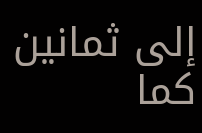إلى ثمانين كما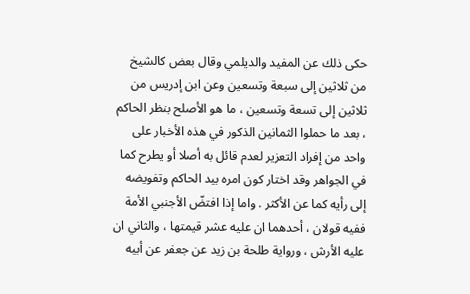حكى ذلك عن المفيد والديلمي وقال بعض كالشيخ من ثلاثين إلى سبعة وتسعين وعن ابن إدريس من ثلاثين إلى تسعة وتسعين ، ما هو الأصلح بنظر الحاكم ، بعد ما حملوا الثمانين الذكور في هذه الأخبار على واحد من إفراد التعزير لعدم قائل به أصلا أو يطرح كما في الجواهر وقد اختار كون امره بيد الحاكم وتفويضه إلى رأيه كما عن الأكثر . واما إذا افتضّ الأجنبي الأمة ففيه قولان ، أحدهما ان عليه عشر قيمتها ، والثاني ان عليه الأرش ، ورواية طلحة بن زيد عن جعفر عن أبيه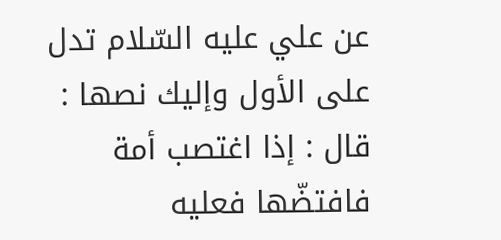عن علي عليه السّلام تدل على الأول وإليك نصها : قال : إذا اغتصب أمة فافتضّها فعليه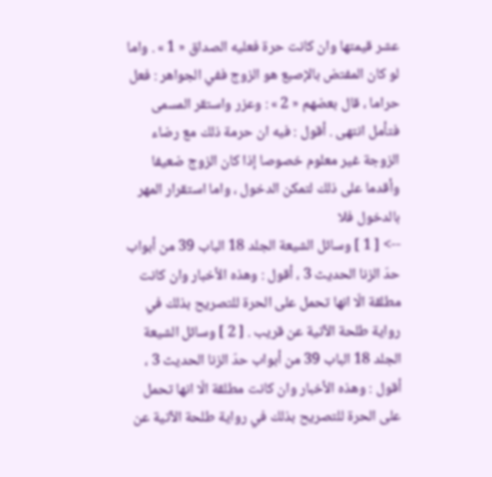عشر قيمتها وان كانت حرة فعليه الصداق « 1 » . واما لو كان المفتض بالإصبع هو الزوج ففي الجواهر : فعل حراما ، قال بعضهم « 2 » : وعزر واستقر المسمى فتأمل انتهى . أقول : فيه ان حرمة ذلك مع رضاء الزوجة غير معلوم خصوصا إذا كان الزوج ضعيفا وأقدما على ذلك لتمكن الدخول ، واما استقرار المهر بالدخول فلا
--> [ 1 ] وسائل الشيعة الجلد 18 الباب 39 من أبواب حدّ الزنا الحديث 3 ، أقول : وهذه الأخبار وان كانت مطلقة الّا انها تحمل على الحرة للتصريح بذلك في رواية طلحة الآتية عن قريب . [ 2 ] وسائل الشيعة الجلد 18 الباب 39 من أبواب حدّ الزنا الحديث 3 ، أقول : وهذه الأخبار وان كانت مطلقة الّا انها تحمل على الحرة للتصريح بذلك في رواية طلحة الآتية عن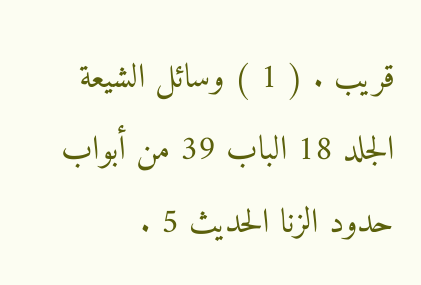قريب . ( 1 ) وسائل الشيعة الجلد 18 الباب 39 من أبواب حدود الزنا الحديث 5 .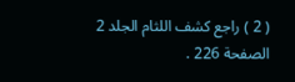( 2 ) راجع كشف اللثام الجلد 2 الصفحة 226 .